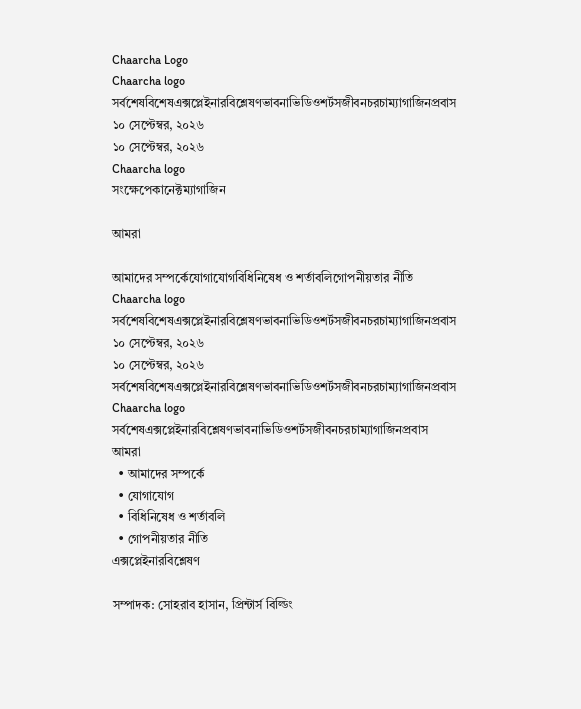Chaarcha Logo
Chaarcha logo
সর্বশেষবিশেষএক্সপ্লেইনারবিশ্লেষণভাবনাভিডিওশর্টসজীবনচরচাম্যাগাজিনপ্রবাস
১০ সেপ্টেম্বর, ২০২৬
১০ সেপ্টেম্বর, ২০২৬
Chaarcha logo
সংক্ষেপেকানেক্টম্যাগাজিন

আমরা

আমাদের সম্পর্কেযোগাযোগবিধিনিষেধ ও শর্তাবলিগোপনীয়তার নীতি
Chaarcha logo
সর্বশেষবিশেষএক্সপ্লেইনারবিশ্লেষণভাবনাভিডিওশর্টসজীবনচরচাম্যাগাজিনপ্রবাস
১০ সেপ্টেম্বর, ২০২৬
১০ সেপ্টেম্বর, ২০২৬
সর্বশেষবিশেষএক্সপ্লেইনারবিশ্লেষণভাবনাভিডিওশর্টসজীবনচরচাম্যাগাজিনপ্রবাস
Chaarcha logo
সর্বশেষএক্সপ্লেইনারবিশ্লেষণভাবনাভিডিওশর্টসজীবনচরচাম্যাগাজিনপ্রবাস
আমরা
  • আমাদের সম্পর্কে
  • যোগাযোগ
  • বিধিনিষেধ ও শর্তাবলি
  • গোপনীয়তার নীতি
এক্সপ্লেইনারবিশ্লেষণ

সম্পাদক: সোহরাব হাসান, প্রিন্টার্স বিল্ডিং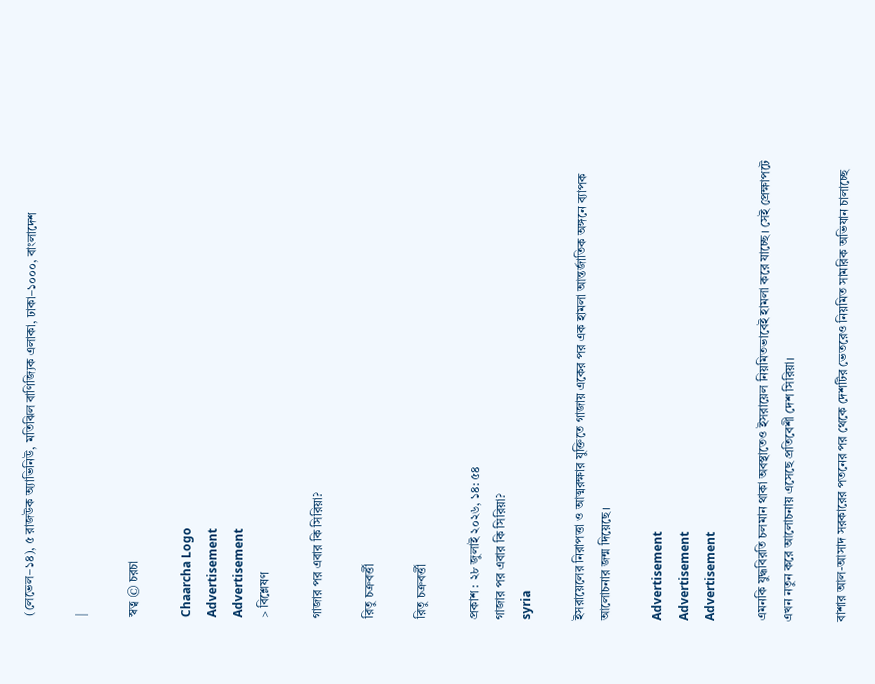(লেভেল–১৪), ৫ রাজউক অ্যাভিনিউ, মতিঝিল বাণিজ্যিক এলাকা, ঢাকা–১০০০, বাংলাদেশ

|

স্বত্ব © চরচা

Chaarcha Logo
Advertisement
Advertisement
> বিশ্লেষণ

গাজার পর এবার কি সিরিয়া?

রিতু চক্রবর্ত্তী

রিতু চক্রবর্ত্তী

প্রকাশ : ২৮ জুলাই ২০২৬, ১৪: ৫৪
গাজার পর এবার কি সিরিয়া?
syria

ইসরায়েলের নিরাপত্তা ও আত্মরক্ষার যুক্তিতে গাজায় একের পর এক হামলা আন্তর্জাতিক অঙ্গনে ব্যাপক আলোচনার জন্ম দিয়েছে।

Advertisement
Advertisement
Advertisement

এমনকি যুদ্ধবিরতি চলমান থাকা অবস্থাতেও ইসরায়েল নিয়মিতভাবেই হামলা করে যাচ্ছে। সেই প্রেক্ষাপটে এখন নতুন করে আলোচনায় এসেছে প্রতিবেশী দেশ সিরিয়া।

বাশার আল-আসাদ সরকারের পতনের পর থেকে দেশটির ভেতরেও নিয়মিত সামরিক অভিযান চালাচ্ছে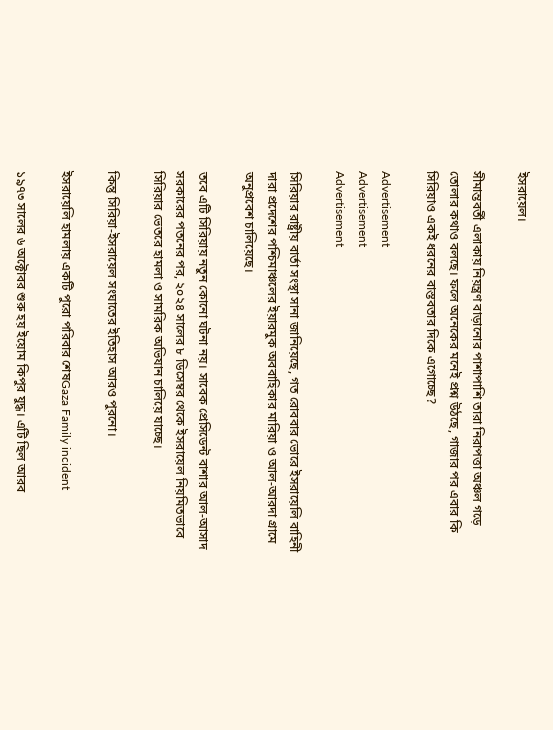ইসরায়েল।

সীমান্তবর্তী এলাকায় নিয়ন্ত্রণ বাড়ানোর পাশাপাশি তারা নিরাপত্তা অঞ্চল গড়ে তোলার কথাও বলছে। ফলে অনেকের মনেই প্রশ্ন উঠছে, গাজার পর এবার কি সিরিয়াও একই ধরনের বাস্তবতার দিকে এগোচ্ছে?

Advertisement
Advertisement
Advertisement

সিরিয়ার রাষ্ট্রীয় বার্তা সংস্থা সানা জানিয়েছে, গত রোববার ভোরে ইসরায়েলি বাহিনী দারা প্রদেশের পশ্চিমাঞ্চলের ইয়ারমুক অববাহিকার মারিয়া ও আল-আরদা গ্রামে অনুপ্রবেশ চালিয়েছে।

তবে এটি সিরিয়ায় নতুন কোনো ঘটনা নয়। সাবেক প্রেসিডেন্ট বাশার আল-আসাদ সরকারের পতনের পর, ২০২৪ সালের ৮ ডিসেম্বর থেকে ইসরায়েল নিয়মিতভাবে সিরিয়ার ভেতরে হামলা ও সামরিক অভিযান চালিয়ে যাচ্ছে।

কিন্তু সিরিয়া-ইসরায়েল সংঘাতের ইতিহাস আরও পুরনো।

ইসরায়েলি হামলায় একটি পুরো পরিবার শেষGaza Family incident

১৯৭৩ সালের ৬ অক্টোবর শুরু হয় ইয়োম কিপুর যুদ্ধ। এটি ছিল আরব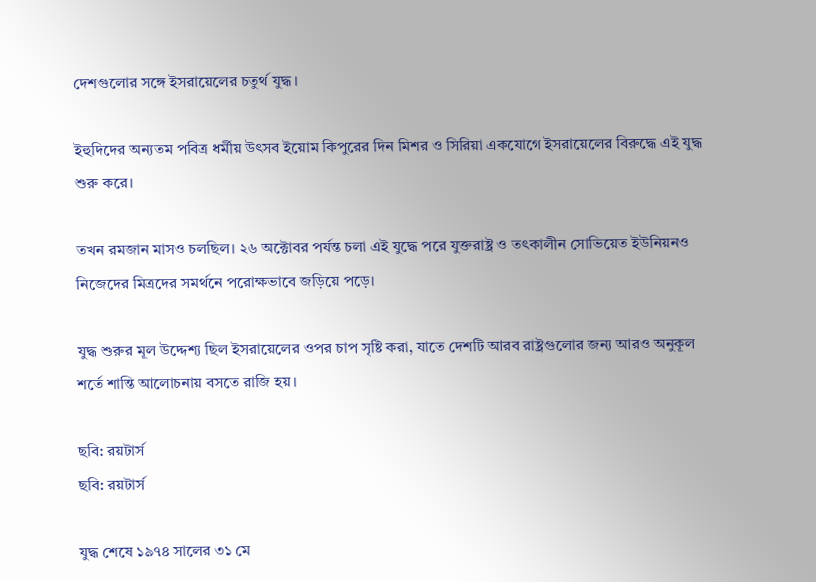দেশগুলোর সঙ্গে ইসরায়েলের চতুর্থ যুদ্ধ।

ইহুদিদের অন্যতম পবিত্র ধর্মীয় উৎসব ইয়োম কিপুরের দিন মিশর ও সিরিয়া একযোগে ইসরায়েলের বিরুদ্ধে এই যুদ্ধ শুরু করে।

তখন রমজান মাসও চলছিল। ২৬ অক্টোবর পর্যন্ত চলা এই যুদ্ধে পরে যুক্তরাষ্ট্র ও তৎকালীন সোভিয়েত ইউনিয়নও নিজেদের মিত্রদের সমর্থনে পরোক্ষভাবে জড়িয়ে পড়ে।

যুদ্ধ শুরুর মূল উদ্দেশ্য ছিল ইসরায়েলের ওপর চাপ সৃষ্টি করা, যাতে দেশটি আরব রাষ্ট্রগুলোর জন্য আরও অনুকূল শর্তে শান্তি আলোচনায় বসতে রাজি হয়।

ছবি: রয়টার্স
ছবি: রয়টার্স

যুদ্ধ শেষে ১৯৭৪ সালের ৩১ মে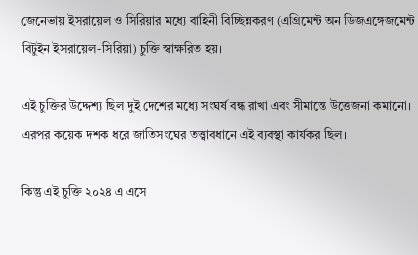জেনেভায় ইসরায়েল ও সিরিয়ার মধ্যে বাহিনী বিচ্ছিন্নকরণ (এগ্রিমেন্ট অন ডিজএঙ্গেজমেন্ট বিটুইন ইসরায়েল-সিরিয়া) চুক্তি স্বাক্ষরিত হয়।

এই চুক্তির উদ্দেশ্য ছিল দুই দেশের মধ্যে সংঘর্ষ বন্ধ রাখা এবং সীমান্তে উত্তেজনা কমানো। এরপর কয়েক দশক ধরে জাতিসংঘের তত্ত্বাবধানে এই ব্যবস্থা কার্যকর ছিল।

কিন্তু এই চুক্তি ২০২৪ এ এসে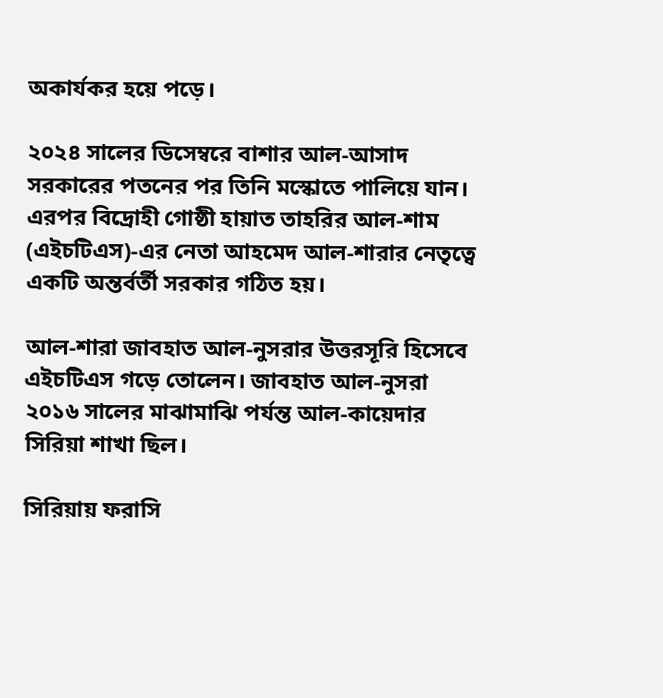অকার্যকর হয়ে পড়ে।

২০২৪ সালের ডিসেম্বরে বাশার আল-আসাদ সরকারের পতনের পর তিনি মস্কোতে পালিয়ে যান। এরপর বিদ্রোহী গোষ্ঠী হায়াত তাহরির আল-শাম (এইচটিএস)-এর নেতা আহমেদ আল-শারার নেতৃত্বে একটি অন্তর্বর্তী সরকার গঠিত হয়।

আল-শারা জাবহাত আল-নুসরার উত্তরসূরি হিসেবে এইচটিএস গড়ে তোলেন। জাবহাত আল-নুসরা ২০১৬ সালের মাঝামাঝি পর্যন্ত আল-কায়েদার সিরিয়া শাখা ছিল।

সিরিয়ায় ফরাসি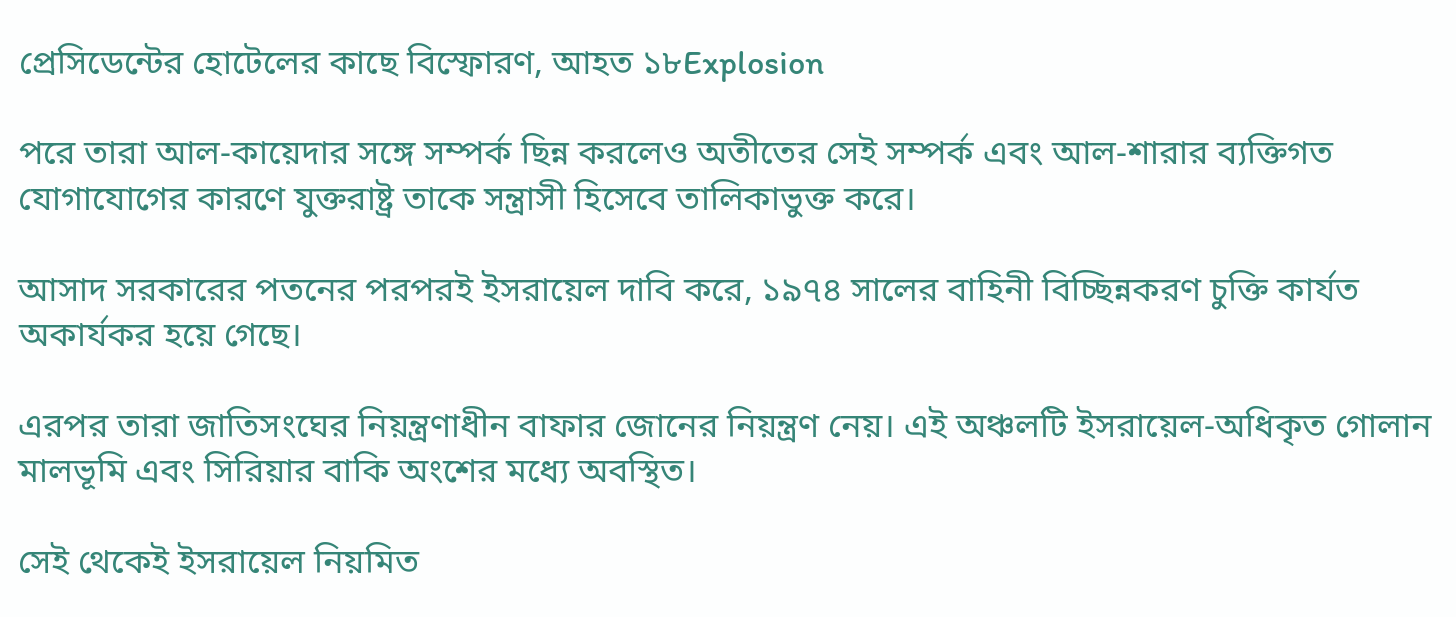প্রেসিডেন্টের হোটেলের কাছে বিস্ফোরণ, আহত ১৮Explosion

পরে তারা আল-কায়েদার সঙ্গে সম্পর্ক ছিন্ন করলেও অতীতের সেই সম্পর্ক এবং আল-শারার ব্যক্তিগত যোগাযোগের কারণে যুক্তরাষ্ট্র তাকে সন্ত্রাসী হিসেবে তালিকাভুক্ত করে।

আসাদ সরকারের পতনের পরপরই ইসরায়েল দাবি করে, ১৯৭৪ সালের বাহিনী বিচ্ছিন্নকরণ চুক্তি কার্যত অকার্যকর হয়ে গেছে।

এরপর তারা জাতিসংঘের নিয়ন্ত্রণাধীন বাফার জোনের নিয়ন্ত্রণ নেয়। এই অঞ্চলটি ইসরায়েল-অধিকৃত গোলান মালভূমি এবং সিরিয়ার বাকি অংশের মধ্যে অবস্থিত।

সেই থেকেই ইসরায়েল নিয়মিত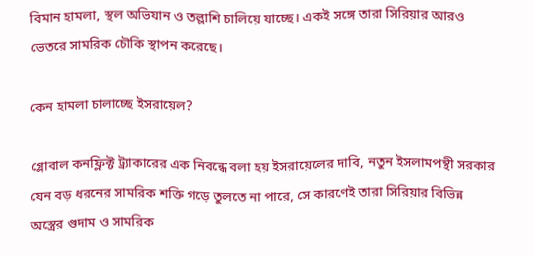বিমান হামলা, স্থল অভিযান ও তল্লাশি চালিয়ে যাচ্ছে। একই সঙ্গে তারা সিরিয়ার আরও ভেতরে সামরিক চৌকি স্থাপন করেছে।

কেন হামলা চালাচ্ছে ইসরায়েল?

গ্লোবাল কনফ্লিক্ট ট্র‍্যাকারের এক নিবন্ধে বলা হয় ইসরায়েলের দাবি, নতুন ইসলামপন্থী সরকার যেন বড় ধরনের সামরিক শক্তি গড়ে তুলতে না পারে, সে কারণেই তারা সিরিয়ার বিভিন্ন অস্ত্রের গুদাম ও সামরিক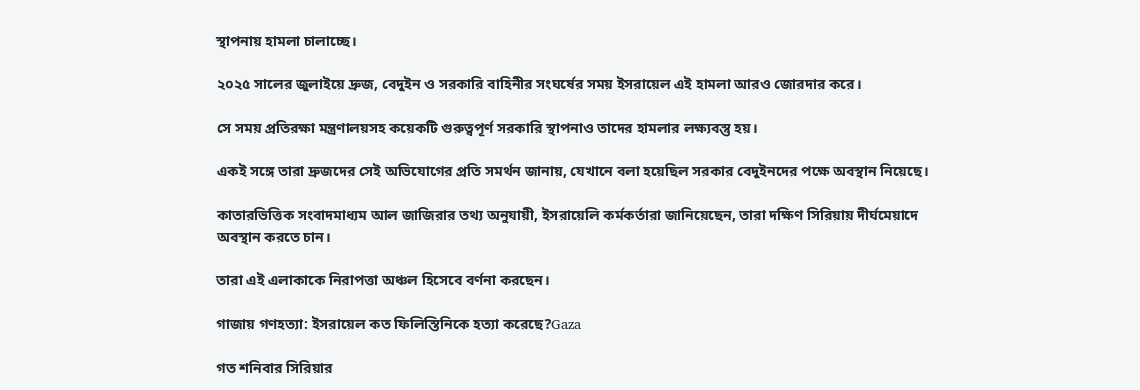স্থাপনায় হামলা চালাচ্ছে।

২০২৫ সালের জুলাইয়ে দ্রুজ, বেদুইন ও সরকারি বাহিনীর সংঘর্ষের সময় ইসরায়েল এই হামলা আরও জোরদার করে।

সে সময় প্রতিরক্ষা মন্ত্রণালয়সহ কয়েকটি গুরুত্বপূর্ণ সরকারি স্থাপনাও তাদের হামলার লক্ষ্যবস্তু হয়।

একই সঙ্গে তারা দ্রুজদের সেই অভিযোগের প্রতি সমর্থন জানায়, যেখানে বলা হয়েছিল সরকার বেদুইনদের পক্ষে অবস্থান নিয়েছে।

কাতারভিত্তিক সংবাদমাধ্যম আল জাজিরার তথ্য অনুযায়ী, ইসরায়েলি কর্মকর্তারা জানিয়েছেন, তারা দক্ষিণ সিরিয়ায় দীর্ঘমেয়াদে অবস্থান করতে চান।

তারা এই এলাকাকে নিরাপত্তা অঞ্চল হিসেবে বর্ণনা করছেন।

গাজায় গণহত্যা: ইসরায়েল কত ফিলিস্তিনিকে হত্যা করেছে?Gaza

গত শনিবার সিরিয়ার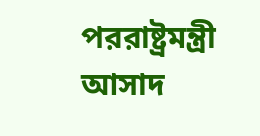পররাষ্ট্রমন্ত্রী আসাদ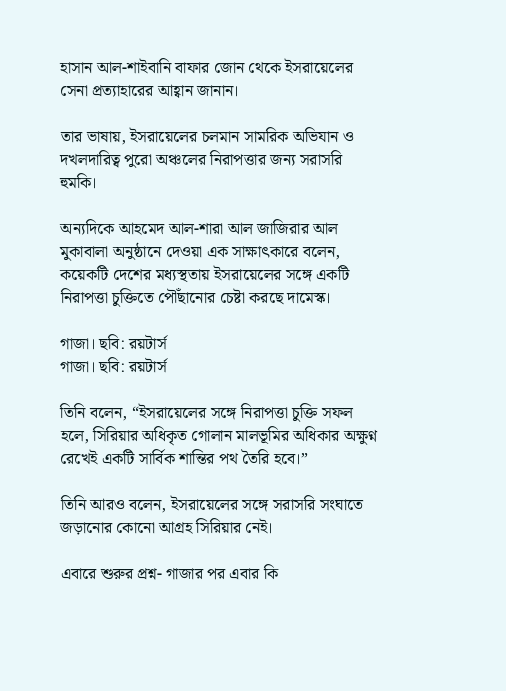হাসান আল-শাইবানি বাফার জোন থেকে ইসরায়েলের সেনা প্রত্যাহারের আহ্বান জানান।

তার ভাষায়, ইসরায়েলের চলমান সামরিক অভিযান ও দখলদারিত্ব পুরো অঞ্চলের নিরাপত্তার জন্য সরাসরি হুমকি।

অন্যদিকে আহমেদ আল-শারা আল জাজিরার আল মুকাবালা অনুষ্ঠানে দেওয়া এক সাক্ষাৎকারে বলেন, কয়েকটি দেশের মধ্যস্থতায় ইসরায়েলের সঙ্গে একটি নিরাপত্তা চুক্তিতে পৌঁছানোর চেষ্টা করছে দামেস্ক।

গাজা। ছবি: রয়টার্স
গাজা। ছবি: রয়টার্স

তিনি বলেন, “ইসরায়েলের সঙ্গে নিরাপত্তা চুক্তি সফল হলে, সিরিয়ার অধিকৃত গোলান মালভূমির অধিকার অক্ষুণ্ন রেখেই একটি সার্বিক শান্তির পথ তৈরি হবে।”

তিনি আরও বলেন, ইসরায়েলের সঙ্গে সরাসরি সংঘাতে জড়ানোর কোনো আগ্রহ সিরিয়ার নেই।

এবারে শুরুর প্রশ্ন- গাজার পর এবার কি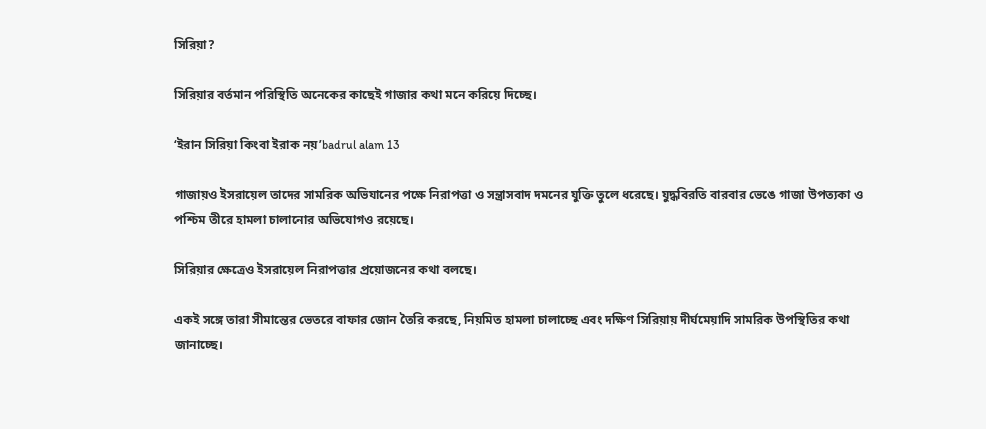সিরিয়া?

সিরিয়ার বর্তমান পরিস্থিতি অনেকের কাছেই গাজার কথা মনে করিয়ে দিচ্ছে।

‘ইরান সিরিয়া কিংবা ইরাক নয়’badrul alam 13

গাজায়ও ইসরায়েল তাদের সামরিক অভিযানের পক্ষে নিরাপত্তা ও সন্ত্রাসবাদ দমনের যুক্তি তুলে ধরেছে। যুদ্ধবিরতি বারবার ভেঙে গাজা উপত্যকা ও পশ্চিম তীরে হামলা চালানোর অভিযোগও রয়েছে।

সিরিয়ার ক্ষেত্রেও ইসরায়েল নিরাপত্তার প্রয়োজনের কথা বলছে।

একই সঙ্গে তারা সীমান্তের ভেতরে বাফার জোন তৈরি করছে, নিয়মিত হামলা চালাচ্ছে এবং দক্ষিণ সিরিয়ায় দীর্ঘমেয়াদি সামরিক উপস্থিতির কথা জানাচ্ছে।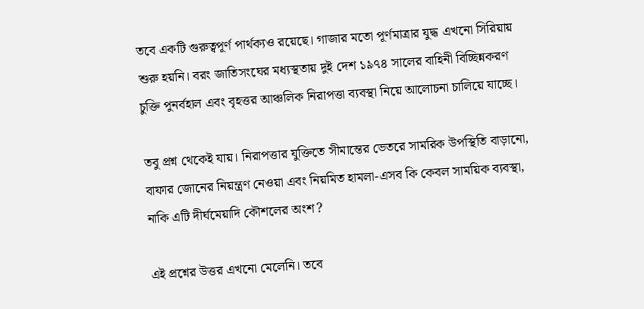তবে একটি গুরুত্বপূর্ণ পার্থক্যও রয়েছে। গাজার মতো পূর্ণমাত্রার যুদ্ধ এখনো সিরিয়ায় শুরু হয়নি। বরং জাতিসংঘের মধ্যস্থতায় দুই দেশ ১৯৭৪ সালের বাহিনী বিচ্ছিন্নকরণ চুক্তি পুনর্বহাল এবং বৃহত্তর আঞ্চলিক নিরাপত্তা ব্যবস্থা নিয়ে আলোচনা চালিয়ে যাচ্ছে।

তবু প্রশ্ন থেকেই যায়। নিরাপত্তার যুক্তিতে সীমান্তের ভেতরে সামরিক উপস্থিতি বাড়ানো, বাফার জোনের নিয়ন্ত্রণ নেওয়া এবং নিয়মিত হামলা-এসব কি কেবল সাময়িক ব্যবস্থা, নাকি এটি দীর্ঘমেয়াদি কৌশলের অংশ?

এই প্রশ্নের উত্তর এখনো মেলেনি। তবে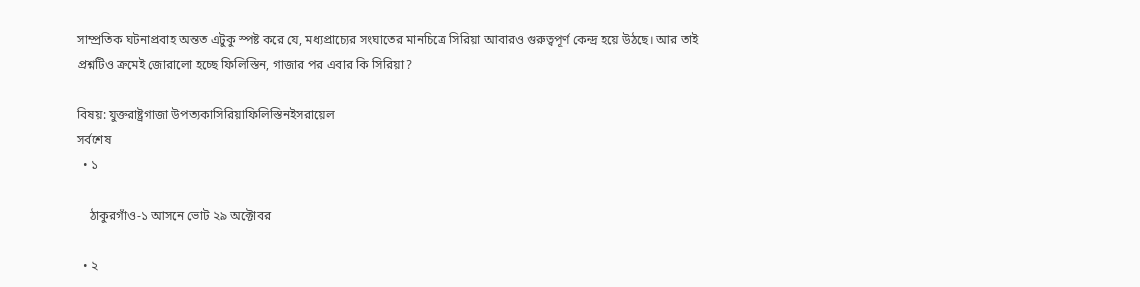সাম্প্রতিক ঘটনাপ্রবাহ অন্তত এটুকু স্পষ্ট করে যে, মধ্যপ্রাচ্যের সংঘাতের মানচিত্রে সিরিয়া আবারও গুরুত্বপূর্ণ কেন্দ্র হয়ে উঠছে। আর তাই প্রশ্নটিও ক্রমেই জোরালো হচ্ছে ফিলিস্তিন, গাজার পর এবার কি সিরিয়া?

বিষয়: যুক্তরাষ্ট্রগাজা উপত্যকাসিরিয়াফিলিস্তিনইসরায়েল
সর্বশেষ
  • ১

    ঠাকুরগাঁও-১ আসনে ভোট ২৯ অক্টোবর

  • ২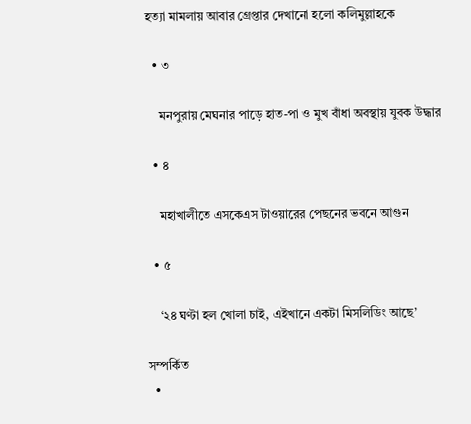হত্যা মামলায় আবার গ্রেপ্তার দেখানো হলো কলিমুল্লাহকে

  • ৩

    মনপুরায় মেঘনার পাড়ে হাত-পা ও মুখ বাঁধা অবস্থায় যুবক উদ্ধার

  • ৪

    মহাখালীতে এসকেএস টাওয়ারের পেছনের ভবনে আগুন

  • ৫

    ‘২৪ ঘণ্টা হল খোলা চাই, এইখানে একটা মিসলিডিং আছে’

সম্পর্কিত
  •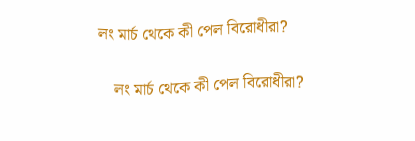লং মার্চ থেকে কী পেল বিরোধীরা?

    লং মার্চ থেকে কী পেল বিরোধীরা?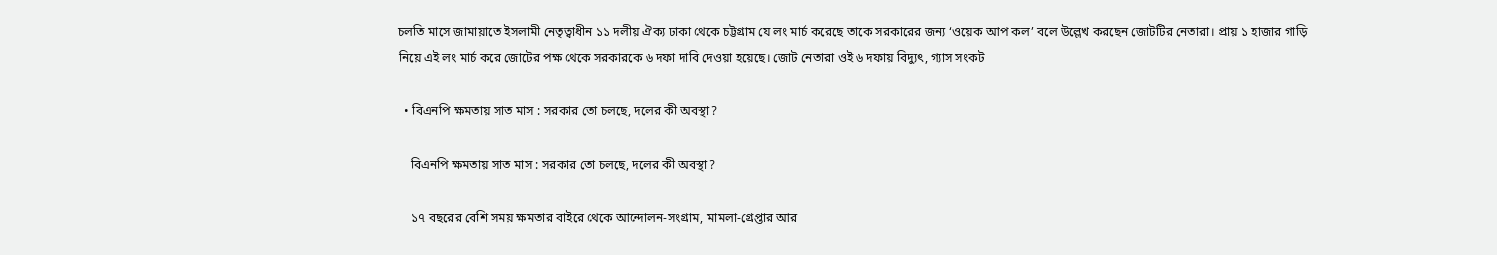চলতি মাসে জামায়াতে ইসলামী নেতৃত্বাধীন ১১ দলীয় ঐক্য ঢাকা থেকে চট্টগ্রাম যে লং মার্চ করেছে তাকে সরকারের জন্য ‘ওয়েক আপ কল’ বলে উল্লেখ করছেন জোটটির নেতারা। প্রায় ১ হাজার গাড়ি নিয়ে এই লং মার্চ করে জোটের পক্ষ থেকে সরকারকে ৬ দফা দাবি দেওয়া হয়েছে। জোট নেতারা ওই ৬ দফায় বিদ্যুৎ, গ্যাস সংকট

  • বিএনপি ক্ষমতায় সাত মাস : সরকার তো চলছে, দলের কী অবস্থা?

    বিএনপি ক্ষমতায় সাত মাস : সরকার তো চলছে, দলের কী অবস্থা?

    ১৭ বছরের বেশি সময় ক্ষমতার বাইরে থেকে আন্দোলন-সংগ্রাম, মামলা-গ্রেপ্তার আর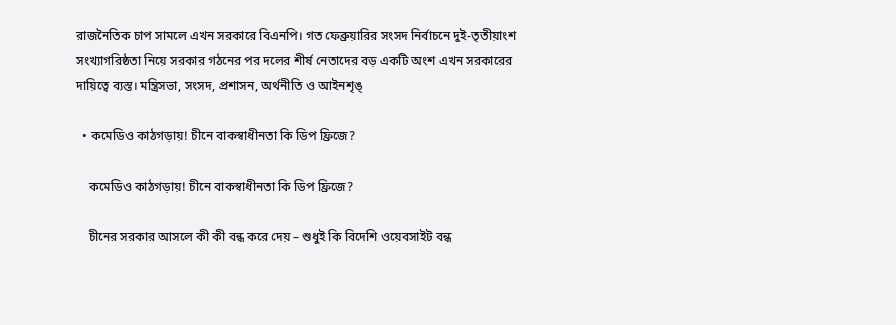রাজনৈতিক চাপ সামলে এখন সরকারে বিএনপি। গত ফেব্রুয়ারির সংসদ নির্বাচনে দুই-তৃতীয়াংশ সংখ্যাগরিষ্ঠতা নিয়ে সরকার গঠনের পর দলের শীর্ষ নেতাদের বড় একটি অংশ এখন সরকারের দায়িত্বে ব্যস্ত। মন্ত্রিসভা, সংসদ, প্রশাসন, অর্থনীতি ও আইনশৃঙ্

  • কমেডিও কাঠগড়ায়! চীনে বাকস্বাধীনতা কি ডিপ ফ্রিজে?

    কমেডিও কাঠগড়ায়! চীনে বাকস্বাধীনতা কি ডিপ ফ্রিজে?

    চীনের সরকার আসলে কী কী বন্ধ করে দেয় – শুধুই কি বিদেশি ওয়েবসাইট বন্ধ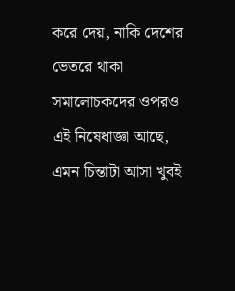করে দেয়, নাকি দেশের ভেতরে থাকা সমালোচকদের ওপরও এই নিষেধাজ্ঞা আছে, এমন চিন্তাটা আসা খুবই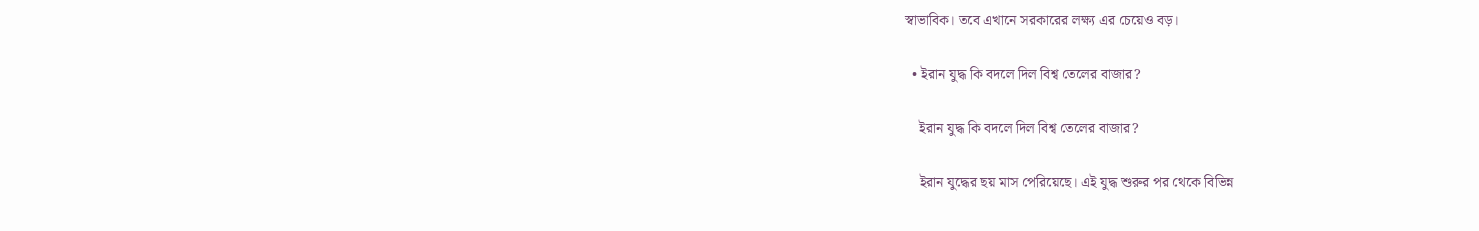স্বাভাবিক। তবে এখানে সরকারের লক্ষ্য এর চেয়েও বড়।

  • ইরান যুদ্ধ কি বদলে দিল বিশ্ব তেলের বাজার?

    ইরান যুদ্ধ কি বদলে দিল বিশ্ব তেলের বাজার?

    ইরান যুদ্ধের ছয় মাস পেরিয়েছে। এই যুদ্ধ শুরুর পর থেকে বিভিন্ন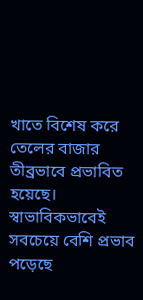খাতে বিশেষ করে তেলের বাজার তীব্রভাবে প্রভাবিত হয়েছে। স্বাভাবিকভাবেই সবচেয়ে বেশি প্রভাব পড়েছে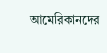আমেরিকানদের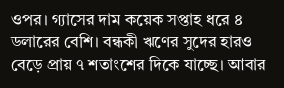ওপর। গ্যাসের দাম কয়েক সপ্তাহ ধরে ৪ ডলারের বেশি। বন্ধকী ঋণের সুদের হারও বেড়ে প্রায় ৭ শতাংশের দিকে যাচ্ছে। আবার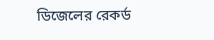ডিজেলের রেকর্ড